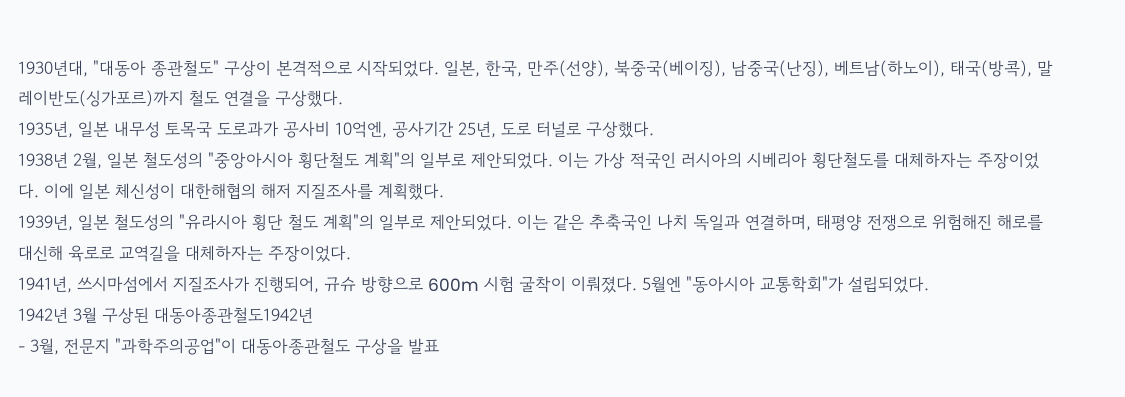1930년대, "대동아 종관철도" 구상이 본격적으로 시작되었다. 일본, 한국, 만주(선양), 북중국(베이징), 남중국(난징), 베트남(하노이), 태국(방콕), 말레이반도(싱가포르)까지 철도 연결을 구상했다.
1935년, 일본 내무성 토목국 도로과가 공사비 10억엔, 공사기간 25년, 도로 터널로 구상했다.
1938년 2월, 일본 철도성의 "중앙아시아 횡단철도 계획"의 일부로 제안되었다. 이는 가상 적국인 러시아의 시베리아 횡단철도를 대체하자는 주장이었다. 이에 일본 체신성이 대한해협의 해저 지질조사를 계획했다.
1939년, 일본 철도성의 "유라시아 횡단 철도 계획"의 일부로 제안되었다. 이는 같은 추축국인 나치 독일과 연결하며, 태평양 전쟁으로 위험해진 해로를 대신해 육로로 교역길을 대체하자는 주장이었다.
1941년, 쓰시마섬에서 지질조사가 진행되어, 규슈 방향으로 600m 시험 굴착이 이뤄졌다. 5월엔 "동아시아 교통학회"가 설립되었다.
1942년 3월 구상된 대동아종관철도1942년
- 3월, 전문지 "과학주의공업"이 대동아종관철도 구상을 발표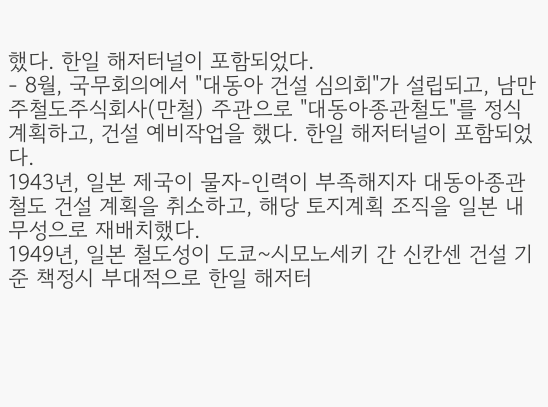했다. 한일 해저터널이 포함되었다.
- 8월, 국무회의에서 "대동아 건설 심의회"가 설립되고, 남만주철도주식회사(만철) 주관으로 "대동아종관철도"를 정식 계획하고, 건설 예비작업을 했다. 한일 해저터널이 포함되었다.
1943년, 일본 제국이 물자-인력이 부족해지자 대동아종관철도 건설 계획을 취소하고, 해당 토지계획 조직을 일본 내무성으로 재배치했다.
1949년, 일본 철도성이 도쿄~시모노세키 간 신칸센 건설 기준 책정시 부대적으로 한일 해저터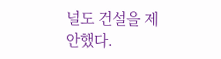널도 건설을 제안했다.